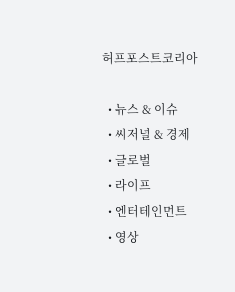허프포스트코리아

  • 뉴스 & 이슈
  • 씨저널 & 경제
  • 글로벌
  • 라이프
  • 엔터테인먼트
  • 영상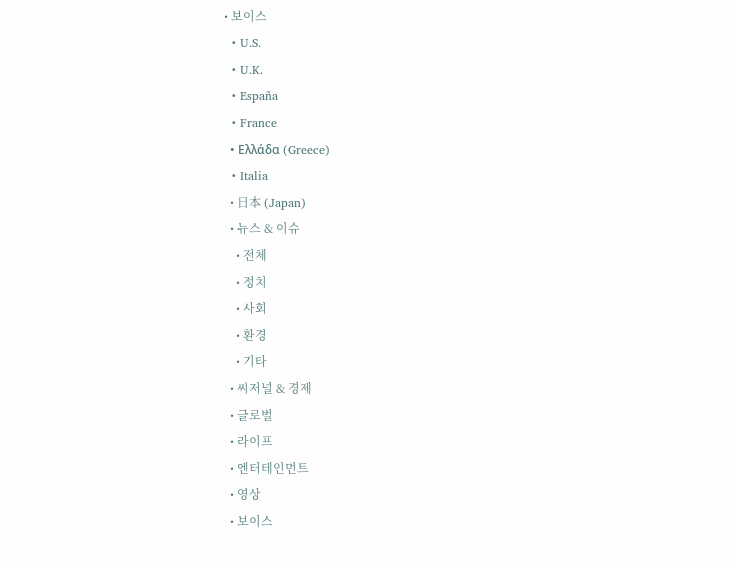• 보이스
  • U.S.
  • U.K.
  • España
  • France
  • Ελλάδα (Greece)
  • Italia
  • 日本 (Japan)
  • 뉴스 & 이슈
    • 전체
    • 정치
    • 사회
    • 환경
    • 기타
  • 씨저널 & 경제
  • 글로벌
  • 라이프
  • 엔터테인먼트
  • 영상
  • 보이스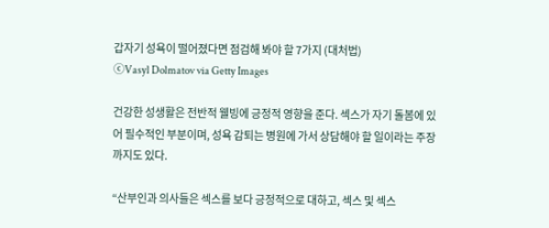갑자기 성욕이 떨어졌다면 점검해 봐야 할 7가지 (대처법)
ⓒVasyl Dolmatov via Getty Images

건강한 성생활은 전반적 웰빙에 긍정적 영향을 준다. 섹스가 자기 돌봄에 있어 필수적인 부분이며, 성욕 감퇴는 병원에 가서 상담해야 할 일이라는 주장까지도 있다.

“산부인과 의사들은 섹스를 보다 긍정적으로 대하고, 섹스 및 섹스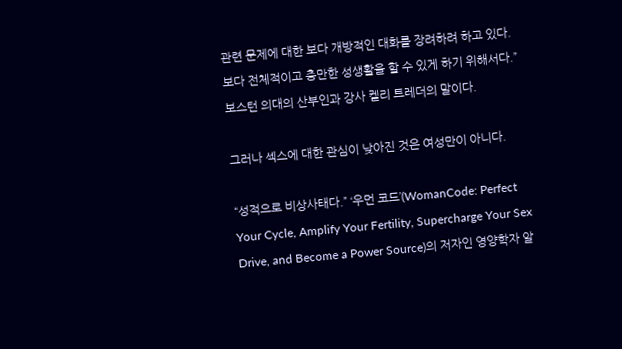관련 문제에 대한 보다 개방적인 대화를 장려하려 하고 있다. 보다 전체적이고 충만한 성생활을 할 수 있게 하기 위해서다.” 보스턴 의대의 산부인과 강사 켈리 트레더의 말이다.

그러나 섹스에 대한 관심이 낮아진 것은 여성만이 아니다.

“성적으로 비상사태다.” ‘우먼 코드’(WomanCode: Perfect Your Cycle, Amplify Your Fertility, Supercharge Your Sex Drive, and Become a Power Source)의 저자인 영양학자 알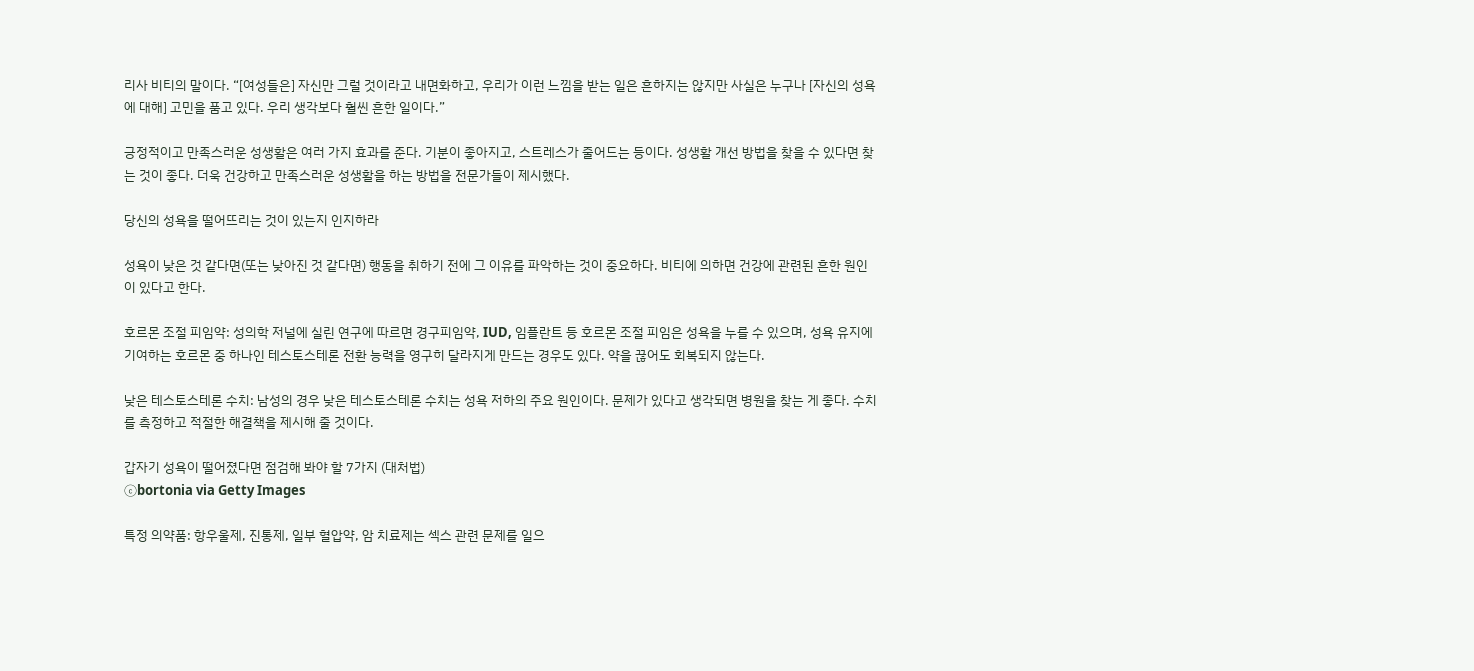리사 비티의 말이다. “[여성들은] 자신만 그럴 것이라고 내면화하고, 우리가 이런 느낌을 받는 일은 흔하지는 않지만 사실은 누구나 [자신의 성욕에 대해] 고민을 품고 있다. 우리 생각보다 훨씬 흔한 일이다.”

긍정적이고 만족스러운 성생활은 여러 가지 효과를 준다. 기분이 좋아지고, 스트레스가 줄어드는 등이다. 성생활 개선 방법을 찾을 수 있다면 찾는 것이 좋다. 더욱 건강하고 만족스러운 성생활을 하는 방법을 전문가들이 제시했다.

당신의 성욕을 떨어뜨리는 것이 있는지 인지하라

성욕이 낮은 것 같다면(또는 낮아진 것 같다면) 행동을 취하기 전에 그 이유를 파악하는 것이 중요하다. 비티에 의하면 건강에 관련된 흔한 원인이 있다고 한다.

호르몬 조절 피임약: 성의학 저널에 실린 연구에 따르면 경구피임약, IUD, 임플란트 등 호르몬 조절 피임은 성욕을 누를 수 있으며, 성욕 유지에 기여하는 호르몬 중 하나인 테스토스테론 전환 능력을 영구히 달라지게 만드는 경우도 있다. 약을 끊어도 회복되지 않는다.

낮은 테스토스테론 수치: 남성의 경우 낮은 테스토스테론 수치는 성욕 저하의 주요 원인이다. 문제가 있다고 생각되면 병원을 찾는 게 좋다. 수치를 측정하고 적절한 해결책을 제시해 줄 것이다.

갑자기 성욕이 떨어졌다면 점검해 봐야 할 7가지 (대처법)
ⓒbortonia via Getty Images

특정 의약품: 항우울제, 진통제, 일부 혈압약, 암 치료제는 섹스 관련 문제를 일으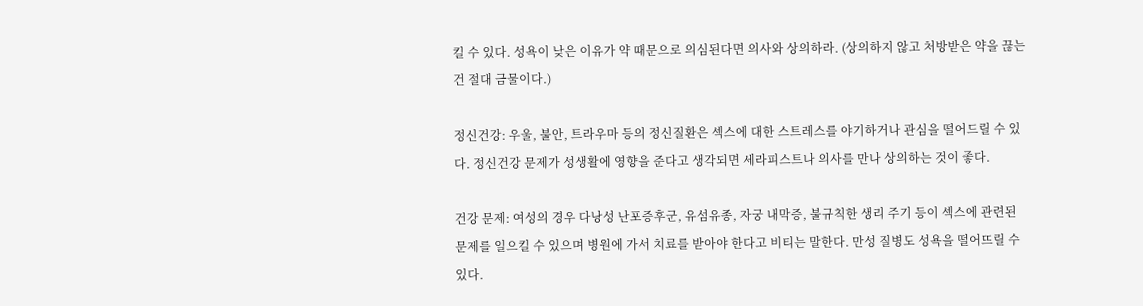킬 수 있다. 성욕이 낮은 이유가 약 때문으로 의심된다면 의사와 상의하라. (상의하지 않고 처방받은 약을 끊는 건 절대 금물이다.)

정신건강: 우울, 불안, 트라우마 등의 정신질환은 섹스에 대한 스트레스를 야기하거나 관심을 떨어드릴 수 있다. 정신건강 문제가 성생활에 영향을 준다고 생각되면 세라피스트나 의사를 만나 상의하는 것이 좋다.

건강 문제: 여성의 경우 다낭성 난포증후군, 유섬유종, 자궁 내막증, 불규칙한 생리 주기 등이 섹스에 관련된 문제를 일으킬 수 있으며 병원에 가서 치료를 받아야 한다고 비티는 말한다. 만성 질병도 성욕을 떨어뜨릴 수 있다.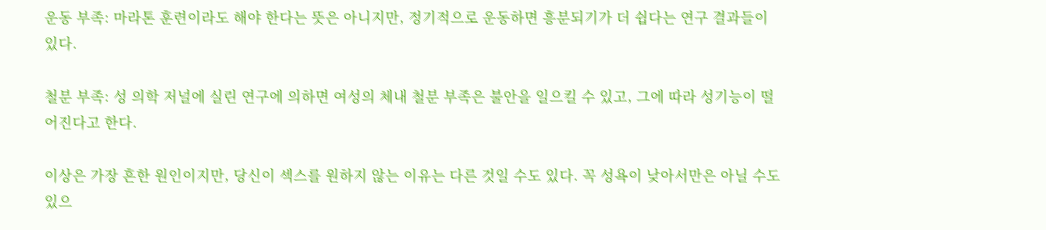운동 부족: 마라톤 훈련이라도 해야 한다는 뜻은 아니지만, 정기적으로 운동하면 흥분되기가 더 쉽다는 연구 결과들이 있다.

철분 부족: 성 의학 저널에 실린 연구에 의하면 여성의 체내 철분 부족은 불안을 일으킬 수 있고, 그에 따라 성기능이 떨어진다고 한다.

이상은 가장 흔한 원인이지만, 당신이 섹스를 원하지 않는 이유는 다른 것일 수도 있다. 꼭 성욕이 낮아서만은 아닐 수도 있으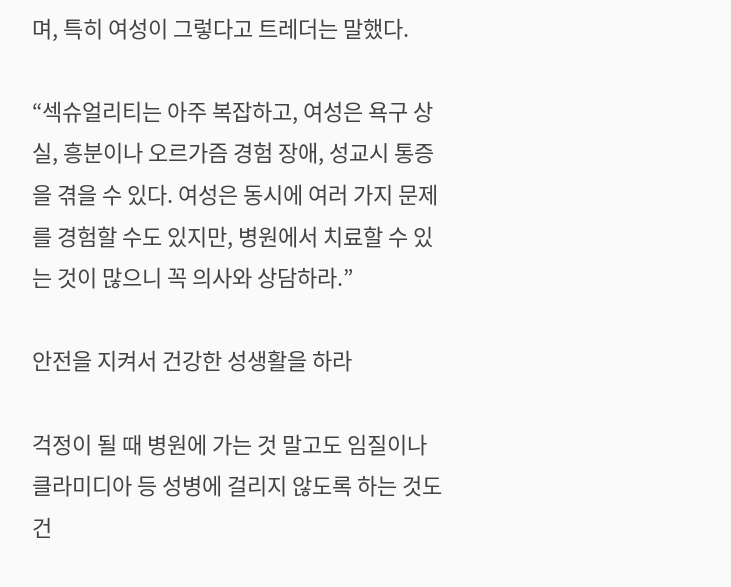며, 특히 여성이 그렇다고 트레더는 말했다.

“섹슈얼리티는 아주 복잡하고, 여성은 욕구 상실, 흥분이나 오르가즘 경험 장애, 성교시 통증을 겪을 수 있다. 여성은 동시에 여러 가지 문제를 경험할 수도 있지만, 병원에서 치료할 수 있는 것이 많으니 꼭 의사와 상담하라.”

안전을 지켜서 건강한 성생활을 하라

걱정이 될 때 병원에 가는 것 말고도 임질이나 클라미디아 등 성병에 걸리지 않도록 하는 것도 건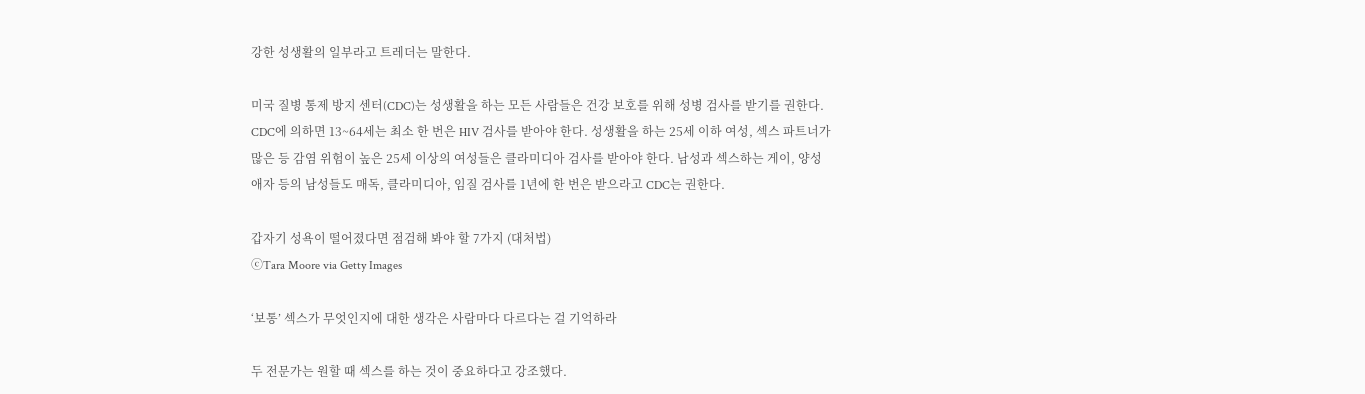강한 성생활의 일부라고 트레더는 말한다.

미국 질병 통제 방지 센터(CDC)는 성생활을 하는 모든 사람들은 건강 보호를 위해 성병 검사를 받기를 권한다. CDC에 의하면 13~64세는 최소 한 번은 HIV 검사를 받아야 한다. 성생활을 하는 25세 이하 여성, 섹스 파트너가 많은 등 감염 위험이 높은 25세 이상의 여성들은 클라미디아 검사를 받아야 한다. 남성과 섹스하는 게이, 양성애자 등의 남성들도 매독, 클라미디아, 임질 검사를 1년에 한 번은 받으라고 CDC는 권한다.

갑자기 성욕이 떨어졌다면 점검해 봐야 할 7가지 (대처법)
ⓒTara Moore via Getty Images

‘보통’ 섹스가 무엇인지에 대한 생각은 사람마다 다르다는 걸 기억하라

두 전문가는 원할 때 섹스를 하는 것이 중요하다고 강조했다.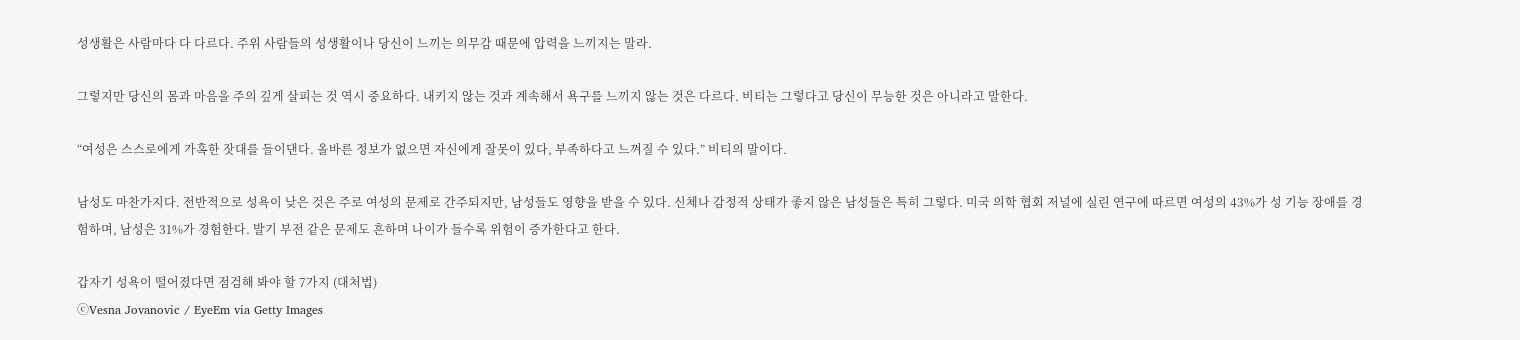성생활은 사람마다 다 다르다. 주위 사람들의 성생활이나 당신이 느끼는 의무감 때문에 압력을 느끼지는 말라.

그렇지만 당신의 몸과 마음을 주의 깊게 살피는 것 역시 중요하다. 내키지 않는 것과 계속해서 욕구를 느끼지 않는 것은 다르다. 비티는 그렇다고 당신이 무능한 것은 아니라고 말한다.

“여성은 스스로에게 가혹한 잣대를 들이댄다. 올바른 정보가 없으면 자신에게 잘못이 있다, 부족하다고 느껴질 수 있다.” 비티의 말이다.

남성도 마찬가지다. 전반적으로 성욕이 낮은 것은 주로 여성의 문제로 간주되지만, 남성들도 영향을 받을 수 있다. 신체나 감정적 상태가 좋지 않은 남성들은 특히 그렇다. 미국 의학 협회 저널에 실린 연구에 따르면 여성의 43%가 성 기능 장애를 경험하며, 남성은 31%가 경험한다. 발기 부전 같은 문제도 흔하며 나이가 들수록 위험이 증가한다고 한다.

갑자기 성욕이 떨어졌다면 점검해 봐야 할 7가지 (대처법)
ⓒVesna Jovanovic / EyeEm via Getty Images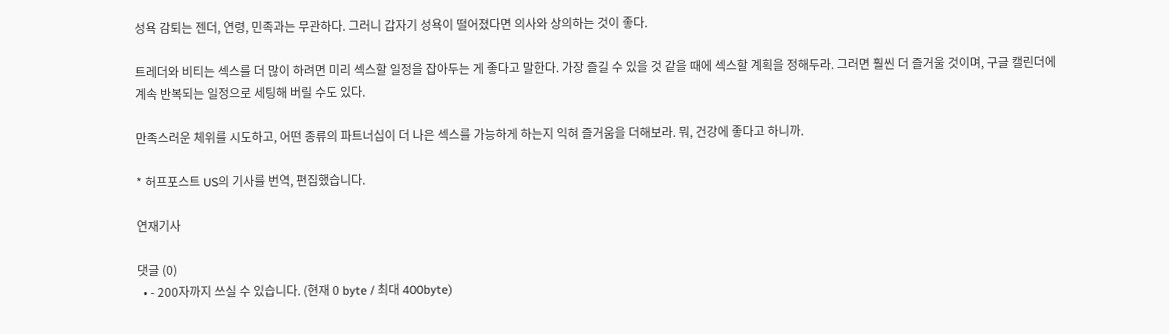성욕 감퇴는 젠더, 연령, 민족과는 무관하다. 그러니 갑자기 성욕이 떨어졌다면 의사와 상의하는 것이 좋다.

트레더와 비티는 섹스를 더 많이 하려면 미리 섹스할 일정을 잡아두는 게 좋다고 말한다. 가장 즐길 수 있을 것 같을 때에 섹스할 계획을 정해두라. 그러면 훨씬 더 즐거울 것이며, 구글 캘린더에 계속 반복되는 일정으로 세팅해 버릴 수도 있다.

만족스러운 체위를 시도하고, 어떤 종류의 파트너십이 더 나은 섹스를 가능하게 하는지 익혀 즐거움을 더해보라. 뭐, 건강에 좋다고 하니까.

* 허프포스트 US의 기사를 번역, 편집했습니다.

연재기사

댓글 (0)
  • - 200자까지 쓰실 수 있습니다. (현재 0 byte / 최대 400byte)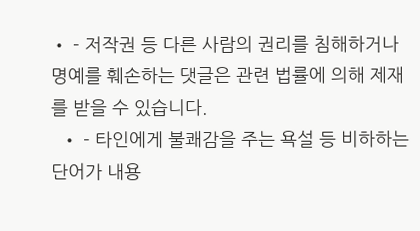• - 저작권 등 다른 사람의 권리를 침해하거나 명예를 훼손하는 댓글은 관련 법률에 의해 제재를 받을 수 있습니다.
  • - 타인에게 불쾌감을 주는 욕설 등 비하하는 단어가 내용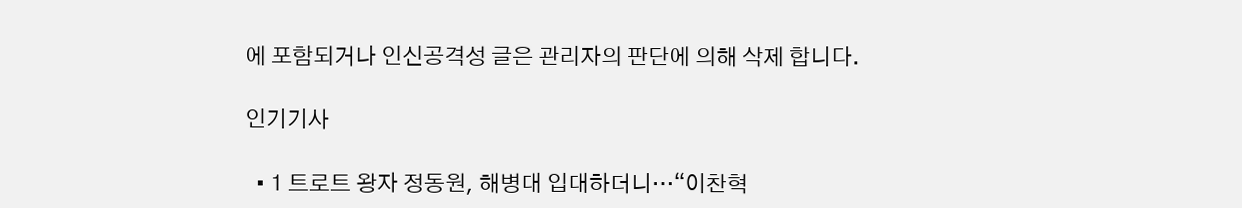에 포함되거나 인신공격성 글은 관리자의 판단에 의해 삭제 합니다.

인기기사

  • 1 트로트 왕자 정동원, 해병대 입대하더니…“이찬혁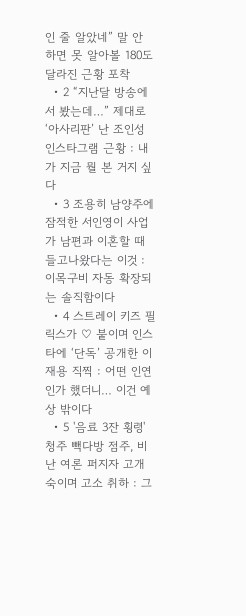인 줄 알았네” 말 안 하면 못 알아볼 180도 달라진 근황 포착
  • 2 “지난달 방송에서 봤는데…” 제대로 ‘아사리판’ 난 조인성 인스타그램 근황 : 내가 지금 뭘 본 거지 싶다
  • 3 조용히 남양주에 잠적한 서인영이 사업가 남편과 이혼할 때 들고나왔다는 이것 : 이목구비 자동 확장되는 솔직함이다
  • 4 스트레이 키즈 필릭스가 ♡ 붙이며 인스타에 ‘단독’ 공개한 이재용 직찍 : 어떤 인연인가 했더니… 이건 예상 밖이다
  • 5 '음료 3잔 횡령' 청주 빽다방 점주, 비난 여론 퍼지자 고개 숙이며 고소 취하 : 그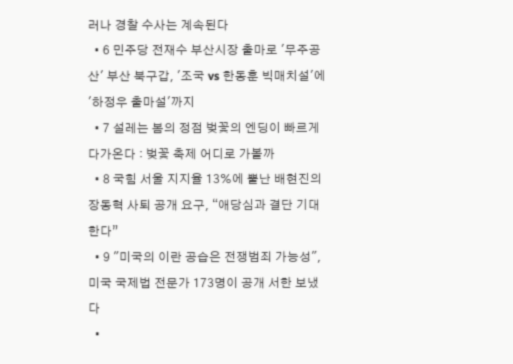러나 경찰 수사는 계속된다
  • 6 민주당 전재수 부산시장 출마로 '무주공산' 부산 북구갑, '조국 vs 한동훈 빅매치설'에 '하정우 출마설'까지
  • 7 설레는 봄의 정점 벚꽃의 엔딩이 빠르게 다가온다 : 벚꽃 축제 어디로 가볼까
  • 8 국힘 서울 지지율 13%에 뿔난 배현진의 장동혁 사퇴 공개 요구, “애당심과 결단 기대한다”
  • 9 "미국의 이란 공습은 전쟁범죄 가능성", 미국 국제법 전문가 173명이 공개 서한 보냈다
  •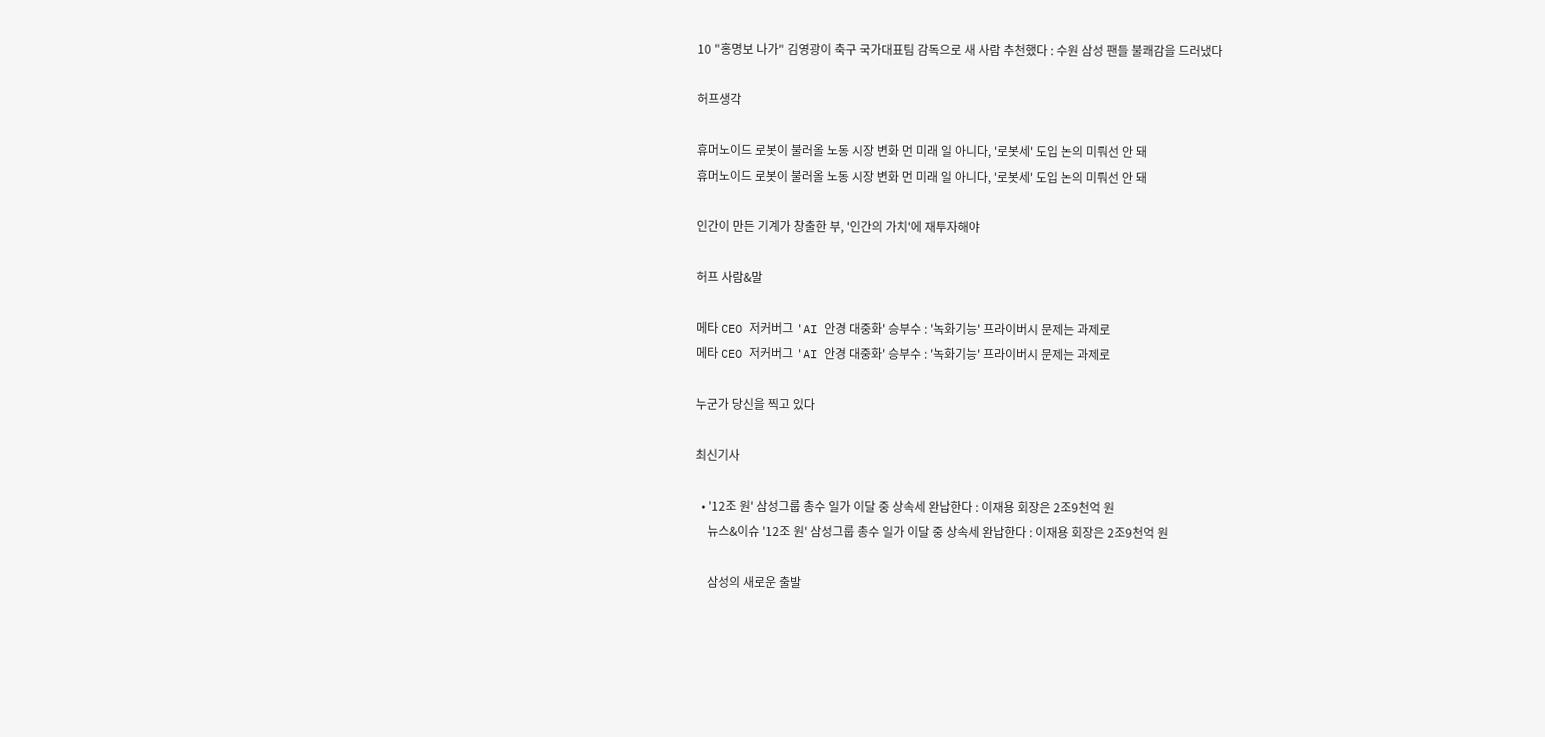10 "홍명보 나가" 김영광이 축구 국가대표팀 감독으로 새 사람 추천했다 : 수원 삼성 팬들 불쾌감을 드러냈다

허프생각

휴머노이드 로봇이 불러올 노동 시장 변화 먼 미래 일 아니다, '로봇세' 도입 논의 미뤄선 안 돼
휴머노이드 로봇이 불러올 노동 시장 변화 먼 미래 일 아니다, '로봇세' 도입 논의 미뤄선 안 돼

인간이 만든 기계가 창출한 부, '인간의 가치'에 재투자해야

허프 사람&말

메타 CEO 저커버그 'AI 안경 대중화' 승부수 : '녹화기능' 프라이버시 문제는 과제로
메타 CEO 저커버그 'AI 안경 대중화' 승부수 : '녹화기능' 프라이버시 문제는 과제로

누군가 당신을 찍고 있다

최신기사

  • '12조 원' 삼성그룹 총수 일가 이달 중 상속세 완납한다 : 이재용 회장은 2조9천억 원
    뉴스&이슈 '12조 원' 삼성그룹 총수 일가 이달 중 상속세 완납한다 : 이재용 회장은 2조9천억 원

    삼성의 새로운 출발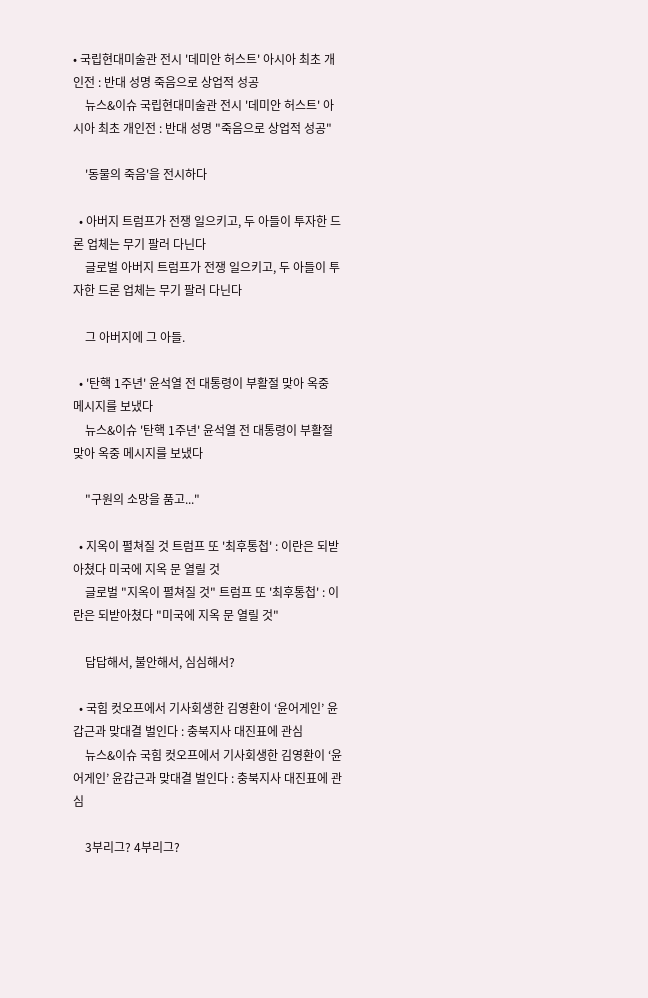• 국립현대미술관 전시 '데미안 허스트' 아시아 최초 개인전 : 반대 성명 죽음으로 상업적 성공
    뉴스&이슈 국립현대미술관 전시 '데미안 허스트' 아시아 최초 개인전 : 반대 성명 "죽음으로 상업적 성공"

    '동물의 죽음'을 전시하다

  • 아버지 트럼프가 전쟁 일으키고, 두 아들이 투자한 드론 업체는 무기 팔러 다닌다
    글로벌 아버지 트럼프가 전쟁 일으키고, 두 아들이 투자한 드론 업체는 무기 팔러 다닌다

    그 아버지에 그 아들.

  • '탄핵 1주년' 윤석열 전 대통령이 부활절 맞아 옥중 메시지를 보냈다
    뉴스&이슈 '탄핵 1주년' 윤석열 전 대통령이 부활절 맞아 옥중 메시지를 보냈다

    "구원의 소망을 품고..."

  • 지옥이 펼쳐질 것 트럼프 또 '최후통첩' : 이란은 되받아쳤다 미국에 지옥 문 열릴 것
    글로벌 "지옥이 펼쳐질 것" 트럼프 또 '최후통첩' : 이란은 되받아쳤다 "미국에 지옥 문 열릴 것"

    답답해서, 불안해서, 심심해서?

  • 국힘 컷오프에서 기사회생한 김영환이 ‘윤어게인’ 윤갑근과 맞대결 벌인다 : 충북지사 대진표에 관심
    뉴스&이슈 국힘 컷오프에서 기사회생한 김영환이 ‘윤어게인’ 윤갑근과 맞대결 벌인다 : 충북지사 대진표에 관심

    3부리그? 4부리그?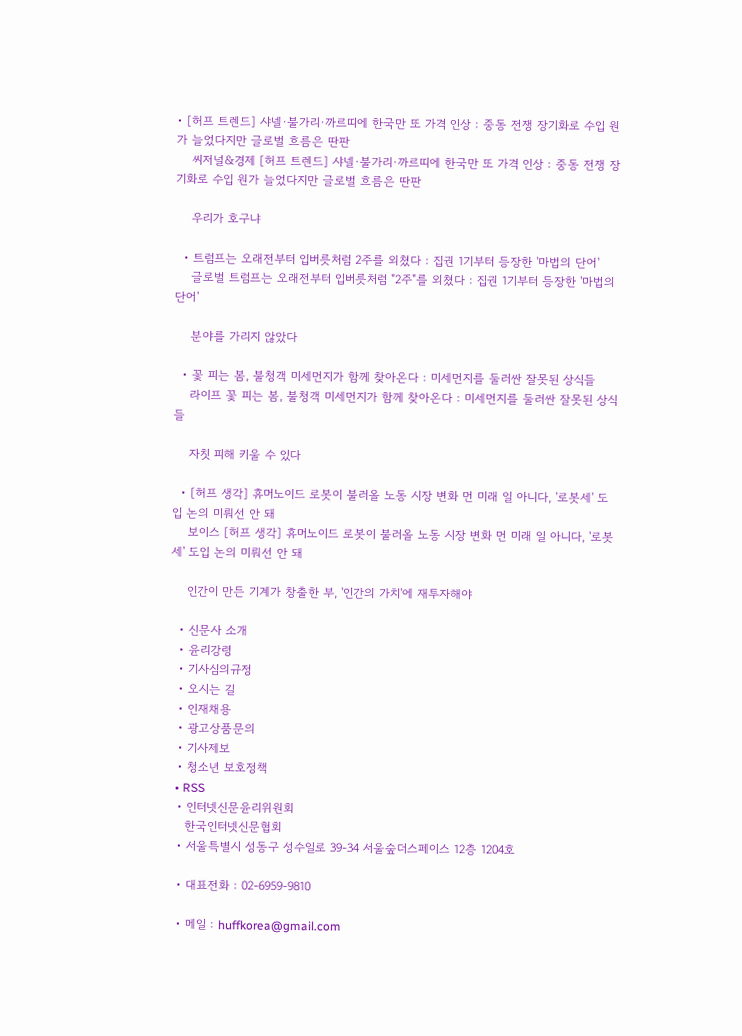• [허프 트렌드] 샤넬·불가리·까르띠에 한국만 또 가격 인상 : 중동 전쟁 장기화로 수입 원가 늘었다지만 글로벌 흐름은 딴판
    씨저널&경제 [허프 트렌드] 샤넬·불가리·까르띠에 한국만 또 가격 인상 : 중동 전쟁 장기화로 수입 원가 늘었다지만 글로벌 흐름은 딴판

    우리가 호구냐

  • 트럼프는 오래전부터 입버릇처럼 2주를 외쳤다 : 집권 1기부터 등장한 '마법의 단어'
    글로벌 트럼프는 오래전부터 입버릇처럼 "2주"를 외쳤다 : 집권 1기부터 등장한 '마법의 단어'

    분야를 가리지 않았다

  • 꽃 피는 봄, 불청객 미세먼지가 함께 찾아온다 : 미세먼지를 둘러싼 잘못된 상식들
    라이프 꽃 피는 봄, 불청객 미세먼지가 함께 찾아온다 : 미세먼지를 둘러싼 잘못된 상식들

    자칫 피해 키울 수 있다

  • [허프 생각] 휴머노이드 로봇이 불러올 노동 시장 변화 먼 미래 일 아니다, '로봇세' 도입 논의 미뤄선 안 돼
    보이스 [허프 생각] 휴머노이드 로봇이 불러올 노동 시장 변화 먼 미래 일 아니다, '로봇세' 도입 논의 미뤄선 안 돼

    인간이 만든 기계가 창출한 부, '인간의 가치'에 재투자해야

  • 신문사 소개
  • 윤리강령
  • 기사심의규정
  • 오시는 길
  • 인재채용
  • 광고상품문의
  • 기사제보
  • 청소년 보호정책
  • RSS
  • 인터넷신문윤리위원회
    한국인터넷신문협회
  • 서울특별시 성동구 성수일로 39-34 서울숲더스페이스 12층 1204호

  • 대표전화 : 02-6959-9810

  • 메일 : huffkorea@gmail.com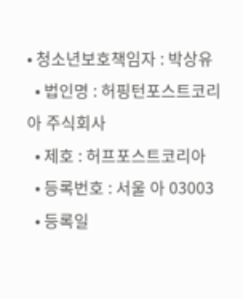• 청소년보호책임자 : 박상유
  • 법인명 : 허핑턴포스트코리아 주식회사
  • 제호 : 허프포스트코리아
  • 등록번호 : 서울 아 03003
  • 등록일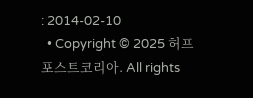: 2014-02-10
  • Copyright © 2025 허프포스트코리아. All rights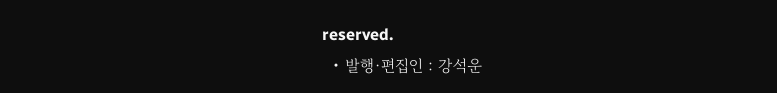reserved.
  • 발행·편집인 : 강석운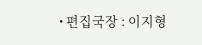• 편집국장 : 이지형